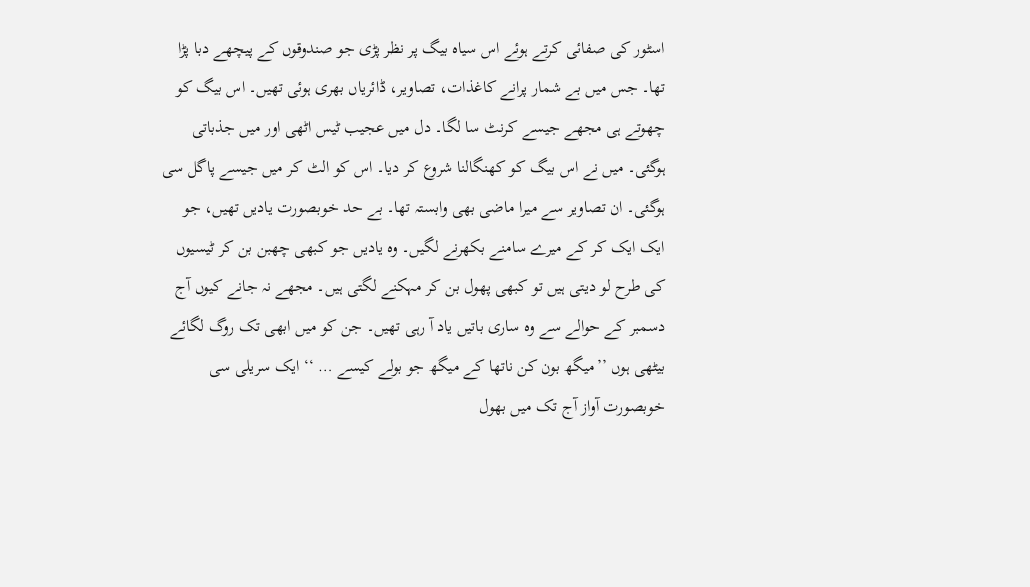اسٹور کی صفائی کرتے ہوئے اس سیاہ بیگ پر نظر پڑی جو صندوقوں کے پیچھے دبا پڑا تھا۔ جس میں بے شمار پرانے کاغذات، تصاویر، ڈائریاں بھری ہوئی تھیں۔ اس بیگ کو چھوتے ہی مجھے جیسے کرنٹ سا لگا۔ دل میں عجیب ٹیس اٹھی اور میں جذباتی ہوگئی۔ میں نے اس بیگ کو کھنگالنا شروع کر دیا۔ اس کو الٹ کر میں جیسے پاگل سی ہوگئی۔ ان تصاویر سے میرا ماضی بھی وابستہ تھا۔ بے حد خوبصورت یادیں تھیں، جو ایک ایک کر کے میرے سامنے بکھرنے لگیں۔ وہ یادیں جو کبھی چھبن بن کر ٹیسیوں کی طرح لو دیتی ہیں تو کبھی پھول بن کر مہکنے لگتی ہیں۔ مجھے نہ جانے کیوں آج دسمبر کے حوالے سے وہ ساری باتیں یاد آ رہی تھیں۔ جن کو میں ابھی تک روگ لگائے بیٹھی ہوں ’’میگھ بون کن ناتھا کے میگھ جو بولے کیسے … ‘‘ ایک سریلی سی خوبصورت آواز آج تک میں بھول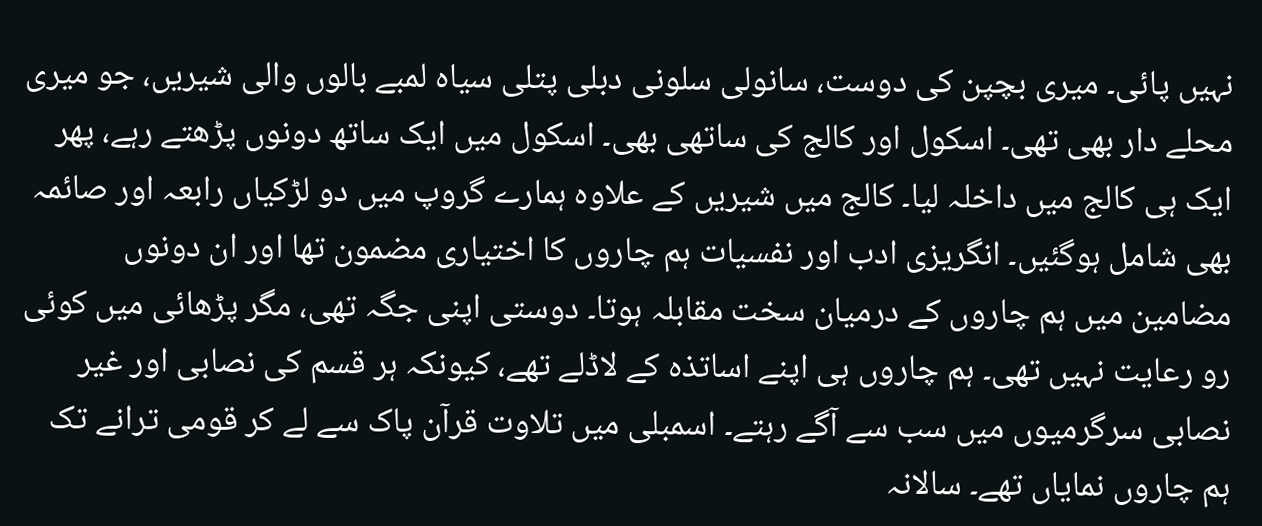نہیں پائی۔ میری بچپن کی دوست، سانولی سلونی دبلی پتلی سیاہ لمبے بالوں والی شیریں، جو میری محلے دار بھی تھی۔ اسکول اور کالج کی ساتھی بھی۔ اسکول میں ایک ساتھ دونوں پڑھتے رہے، پھر ایک ہی کالج میں داخلہ لیا۔ کالج میں شیریں کے علاوہ ہمارے گروپ میں دو لڑکیاں رابعہ اور صائمہ بھی شامل ہوگئیں۔ انگریزی ادب اور نفسیات ہم چاروں کا اختیاری مضمون تھا اور ان دونوں مضامین میں ہم چاروں کے درمیان سخت مقابلہ ہوتا۔ دوستی اپنی جگہ تھی، مگر پڑھائی میں کوئی رو رعایت نہیں تھی۔ ہم چاروں ہی اپنے اساتذہ کے لاڈلے تھے، کیونکہ ہر قسم کی نصابی اور غیر نصابی سرگرمیوں میں سب سے آگے رہتے۔ اسمبلی میں تلاوت قرآن پاک سے لے کر قومی ترانے تک ہم چاروں نمایاں تھے۔ سالانہ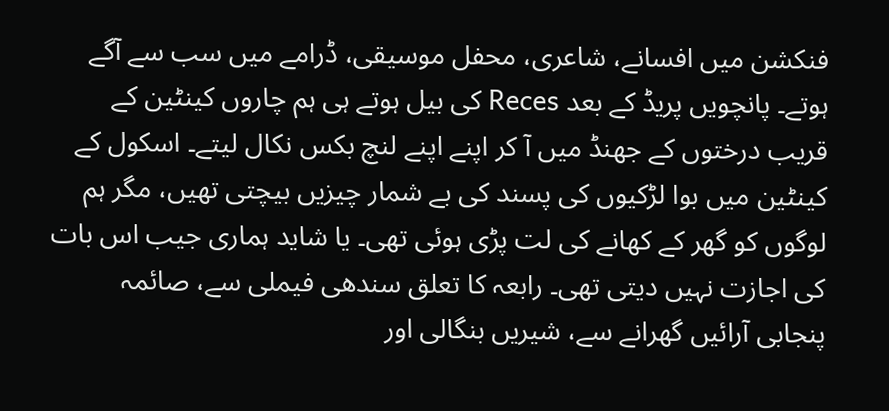فنکشن میں افسانے، شاعری، محفل موسیقی، ڈرامے میں سب سے آگے ہوتے۔ پانچویں پریڈ کے بعد Reces کی بیل ہوتے ہی ہم چاروں کینٹین کے قریب درختوں کے جھنڈ میں آ کر اپنے اپنے لنچ بکس نکال لیتے۔ اسکول کے کینٹین میں بوا لڑکیوں کی پسند کی بے شمار چیزیں بیچتی تھیں، مگر ہم لوگوں کو گھر کے کھانے کی لت پڑی ہوئی تھی۔ یا شاید ہماری جیب اس بات کی اجازت نہیں دیتی تھی۔ رابعہ کا تعلق سندھی فیملی سے، صائمہ پنجابی آرائیں گھرانے سے، شیریں بنگالی اور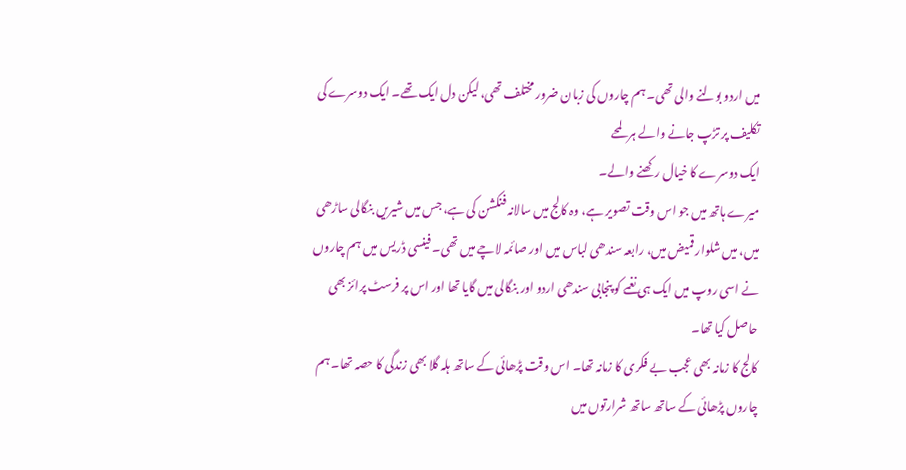میں اردو بولنے والی تھی۔ ہم چاروں کی زبان ضرور مختلف تھی، لیکن دل ایک تھے۔ ایک دوسرے کی تکلیف پر تڑپ جانے والے ہر لمحے
ایک دوسرے کا خیال رکھنے والے۔
میرے ہاتھ میں جو اس وقت تصویر ہے، وہ کالج میں سالانہ فنکشن کی ہے، جس میں شیریں بنگالی ساڑھی میں، میں شلوار قمیض میں، رابعہ سندھی لباس میں اور صائمہ لاچے میں تھی۔ فینسی ڈریس میں ہم چاروں نے اسی روپ میں ایک ہی نغمے کو پنجابی سندھی اردو اور بنگالی میں گایا تھا اور اس پر فرسٹ پرائز بھی حاصل کیا تھا۔
کالج کا زمانہ بھی عجب بے فکری کا زمانہ تھا۔ اس وقت پڑھائی کے ساتھ ہلہ گلا بھی زندگی کا حصہ تھا۔ ہم چاروں پڑھائی کے ساتھ ساتھ شرارتوں میں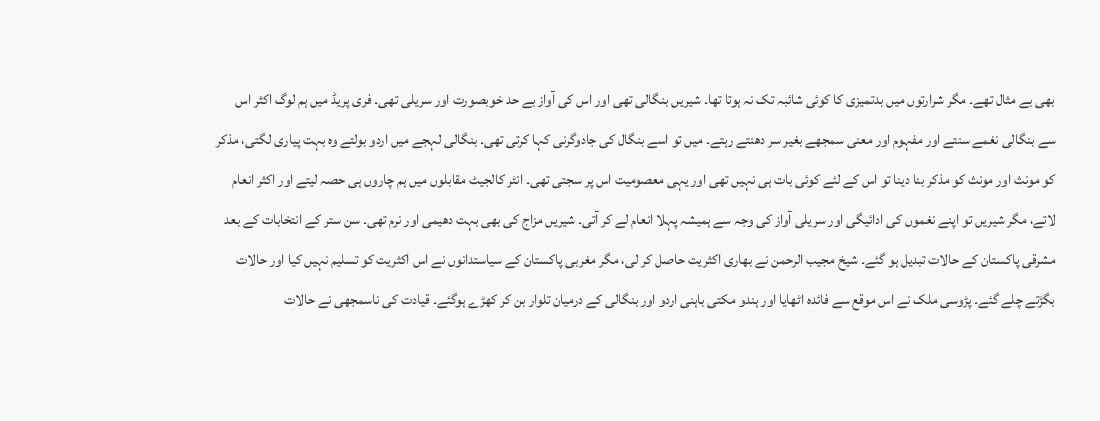بھی بے مثال تھے۔ مگر شرارتوں میں بدتمیزی کا کوئی شائبہ تک نہ ہوتا تھا۔ شیریں بنگالی تھی اور اس کی آواز بے حد خوبصورت اور سریلی تھی۔ فری پریڈ میں ہم لوگ اکثر اس سے بنگالی نغمے سنتے اور مفہوم اور معنی سمجھے بغیر سر دھنتے رہتے۔ میں تو اسے بنگال کی جادوگرنی کہا کرتی تھی۔ بنگالی لہجے میں اردو بولتے وہ بہت پیاری لگتی، مذکر کو مونث اور مونث کو مذکر بنا دینا تو اس کے لئے کوئی بات ہی نہیں تھی اور یہی معصومیت اس پر سجتی تھی۔ انٹر کالجیٹ مقابلوں میں ہم چاروں ہی حصہ لیتے اور اکثر انعام لاتے، مگر شیریں تو اپنے نغموں کی ادائیگی اور سریلی آواز کی وجہ سے ہمیشہ پہلا انعام لے کر آتی۔ شیریں مزاج کی بھی بہت دھیمی اور نرم تھی۔ سن ستر کے انتخابات کے بعد مشرقی پاکستان کے حالات تبدیل ہو گئے۔ شیخ مجیب الرحمن نے بھاری اکثریت حاصل کر لی، مگر مغربی پاکستان کے سیاستدانوں نے اس اکثریت کو تسلیم نہیں کیا اور حالات بگڑتے چلے گئے۔ پڑوسی ملک نے اس موقع سے فائدہ اٹھایا اور ہندو مکتی باہنی اردو اور بنگالی کے درمیان تلوار بن کر کھڑے ہوگئے۔ قیادت کی ناسمجھی نے حالات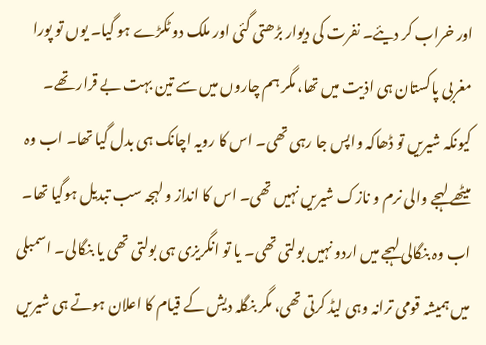اور خراب کر دیئے۔ نفرت کی دیوار بڑھتی گئی اور ملک دو ٹکڑے ہو گیا۔ یوں تو پورا مغربی پاکستان ہی اذیت میں تھا، مگر ہم چاروں میں سے تین بہت بے قرار تھے۔ کیونکہ شیریں تو ڈھاکہ واپس جا رہی تھی۔ اس کا رویہ اچانک ہی بدل گیا تھا۔ اب وہ میٹھے لہجے والی نرم و نازک شیریں نہیں تھی۔ اس کا انداز و لہجہ سب تبدیل ہوگیا تھا۔ اب وہ بنگالی لہجے میں اردو نہیں بولتی تھی۔ یا تو انگریزی ہی بولتی تھی یا بنگالی۔ اسمبلی میں ہمیشہ قومی ترانہ وہی لیڈ کرتی تھی، مگر بنگلہ دیش کے قیام کا اعلان ہوتے ہی شیریں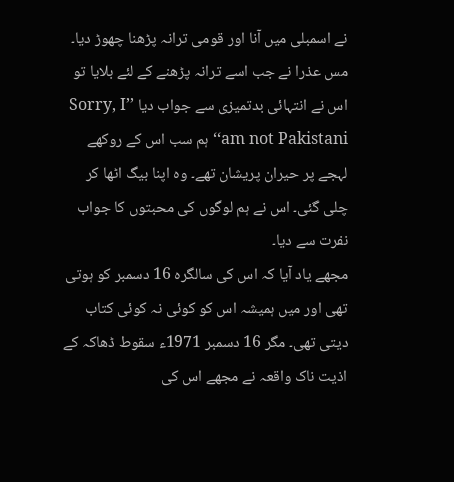نے اسمبلی میں آنا اور قومی ترانہ پڑھنا چھوڑ دیا۔ مس عذرا نے جب اسے ترانہ پڑھنے کے لئے بلایا تو اس نے انتہائی بدتمیزی سے جواب دیا ’’Sorry, I am not Pakistani‘‘ ہم سب اس کے روکھے لہجے پر حیران پریشان تھے۔ وہ اپنا بیگ اٹھا کر چلی گئی۔ اس نے ہم لوگوں کی محبتوں کا جواب نفرت سے دیا۔
مجھے یاد آیا کہ اس کی سالگرہ 16 دسمبر کو ہوتی تھی اور میں ہمیشہ اس کو کوئی نہ کوئی کتاب دیتی تھی۔ مگر 16 دسمبر 1971ء سقوط ڈھاکہ کے اذیت ناک واقعہ نے مجھے اس کی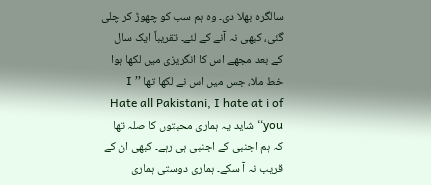سالگرہ بھلا دی۔ وہ ہم سب کو چھوڑ کر چلی گئی، کبھی نہ آنے کے لئے۔ تقریباً ایک سال کے بعد مجھے اس کا انگریزی میں لکھا ہوا خط ملا، جس میں اس نے لکھا تھا ’’ I
Hate all Pakistani, I hate at i of you‘‘ شاید یہ ہماری محبتوں کا صلہ تھا کہ ہم اجنبی کے اجنبی ہی رہے۔ کبھی ان کے قریب نہ آ سکے۔ ہماری دوستی ہماری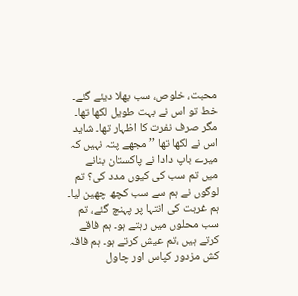محبت، خلوص، سب بھلا دیئے گئے۔ خط تو اس نے بہت طویل لکھا تھا۔ مگر صرف نفرت کا اظہار تھا۔ شاید اس نے لکھا تھا ’’ مجھے پتہ نہیں کہ میرے باپ دادا نے پاکستان بنانے میں تم سب کی کیوں مدد کی؟ تم لوگوں نے ہم سے سب کچھ چھین لیا۔ ہم غربت کی انتہا پر پہنچ گئے، تم سب محلوں میں رہتے ہو۔ ہم فاقے کرتے ہیں ،تم عیش کرتے ہو۔ ہم فاقہ کش مزدور کپاس اور چاول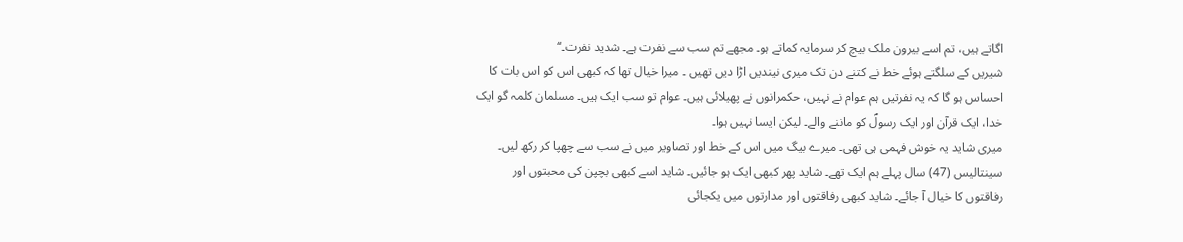اگاتے ہیں، تم اسے بیرون ملک بیچ کر سرمایہ کماتے ہو۔ مجھے تم سب سے نفرت ہے۔ شدید نفرت۔‘‘
شیریں کے سلگتے ہوئے خط نے کتنے دن تک میری نیندیں اڑا دیں تھیں ۔ میرا خیال تھا کہ کبھی اس کو اس بات کا احساس ہو گا کہ یہ نفرتیں ہم عوام نے نہیں، حکمرانوں نے پھیلائی ہیں۔ عوام تو سب ایک ہیں۔ مسلمان کلمہ گو ایک خدا، ایک قرآن اور ایک رسولؐ کو ماننے والے۔ لیکن ایسا نہیں ہوا۔
میری شاید یہ خوش فہمی ہی تھی۔ میرے بیگ میں اس کے خط اور تصاویر میں نے سب سے چھپا کر رکھ لیں۔ سینتالیس (47) سال پہلے ہم ایک تھے۔ شاید پھر کبھی ایک ہو جائیں۔ شاید اسے کبھی بچپن کی محبتوں اور رفاقتوں کا خیال آ جائے۔ شاید کبھی رفاقتوں اور مدارتوں میں یکجائی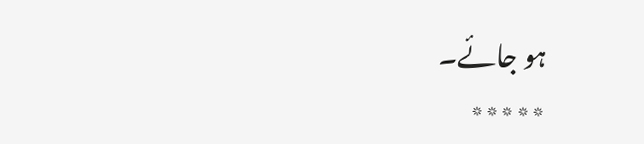ہو جائے۔
٭٭٭٭٭